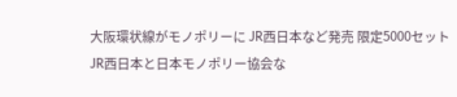大阪環状線がモノポリーに JR西日本など発売 限定5000セット
JR西日本と日本モノポリー協会な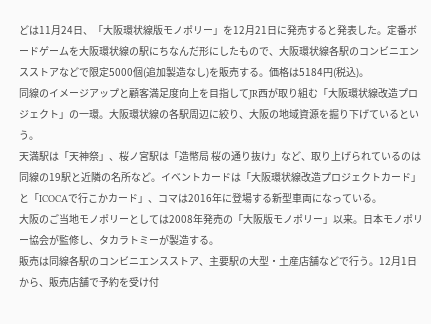どは11月24日、「大阪環状線版モノポリー」を12月21日に発売すると発表した。定番ボードゲームを大阪環状線の駅にちなんだ形にしたもので、大阪環状線各駅のコンビニエンスストアなどで限定5000個(追加製造なし)を販売する。価格は5184円(税込)。
同線のイメージアップと顧客満足度向上を目指してJR西が取り組む「大阪環状線改造プロジェクト」の一環。大阪環状線の各駅周辺に絞り、大阪の地域資源を掘り下げているという。
天満駅は「天神祭」、桜ノ宮駅は「造幣局 桜の通り抜け」など、取り上げられているのは同線の19駅と近隣の名所など。イベントカードは「大阪環状線改造プロジェクトカード」と「ICOCAで行こかカード」、コマは2016年に登場する新型車両になっている。
大阪のご当地モノポリーとしては2008年発売の「大阪版モノポリー」以来。日本モノポリー協会が監修し、タカラトミーが製造する。
販売は同線各駅のコンビニエンスストア、主要駅の大型・土産店舗などで行う。12月1日から、販売店舗で予約を受け付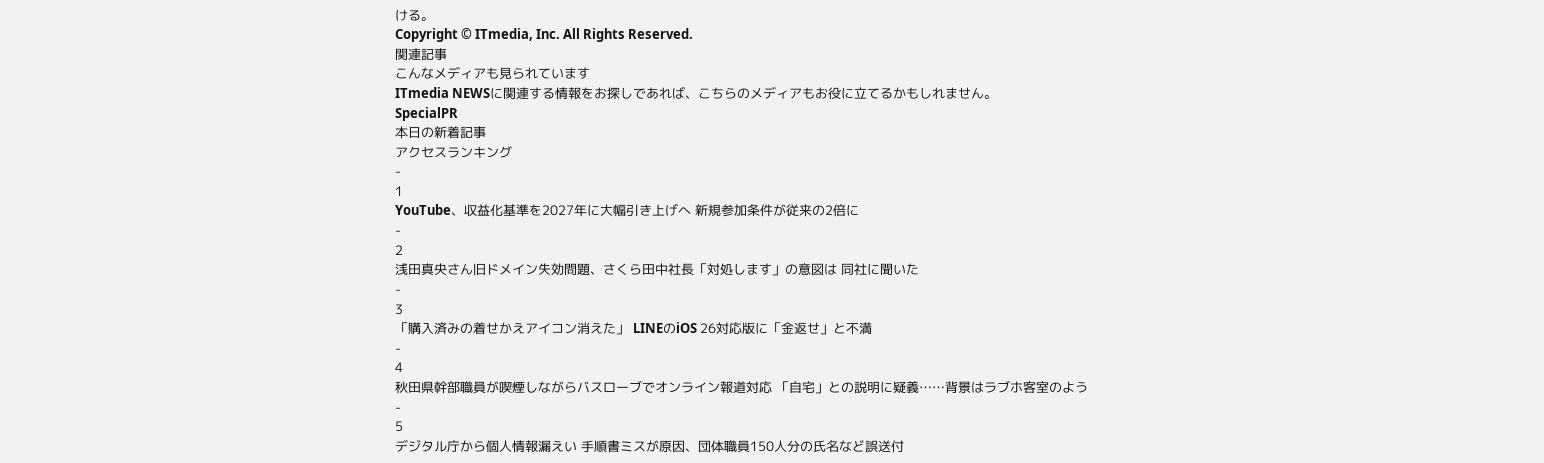ける。
Copyright © ITmedia, Inc. All Rights Reserved.
関連記事
こんなメディアも見られています
ITmedia NEWSに関連する情報をお探しであれば、こちらのメディアもお役に立てるかもしれません。
SpecialPR
本日の新着記事
アクセスランキング
-
1
YouTube、収益化基準を2027年に大幅引き上げへ 新規参加条件が従来の2倍に
-
2
浅田真央さん旧ドメイン失効問題、さくら田中社長「対処します」の意図は 同社に聞いた
-
3
「購入済みの着せかえアイコン消えた」 LINEのiOS 26対応版に「金返せ」と不満
-
4
秋田県幹部職員が喫煙しながらバスローブでオンライン報道対応 「自宅」との説明に疑義……背景はラブホ客室のよう
-
5
デジタル庁から個人情報漏えい 手順書ミスが原因、団体職員150人分の氏名など誤送付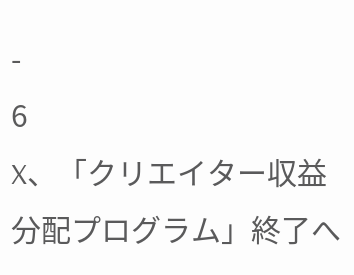-
6
X、「クリエイター収益分配プログラム」終了へ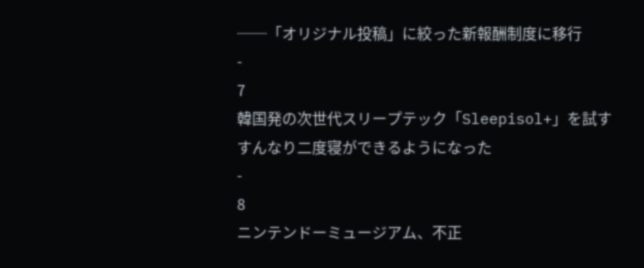──「オリジナル投稿」に絞った新報酬制度に移行
-
7
韓国発の次世代スリープテック「Sleepisol+」を試す すんなり二度寝ができるようになった
-
8
ニンテンドーミュージアム、不正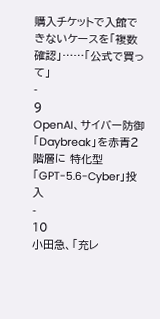購入チケットで入館できないケースを「複数確認」……「公式で買って」
-
9
OpenAI、サイバー防御「Daybreak」を赤青2階層に 特化型「GPT-5.6-Cyber」投入
-
10
小田急、「充レ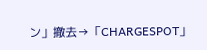ン」撤去→「CHARGESPOT」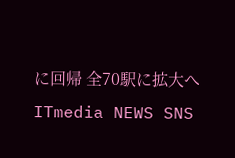に回帰 全70駅に拡大へ
ITmedia NEWS SNS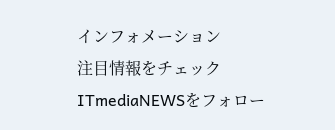インフォメーション
注目情報をチェック
ITmediaNEWSをフォロー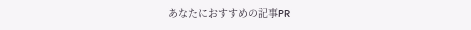あなたにおすすめの記事PR